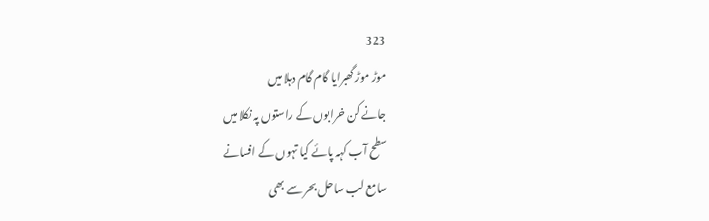323
موڑ موڑ گھبرایا گام گام دہلا میں
جانے کن خرابوں کے راستوں پہ نکلا میں
سطح آب کہہ پائے کیا تہوں کے افسانے
سامع لب ساحل بحر سے بھی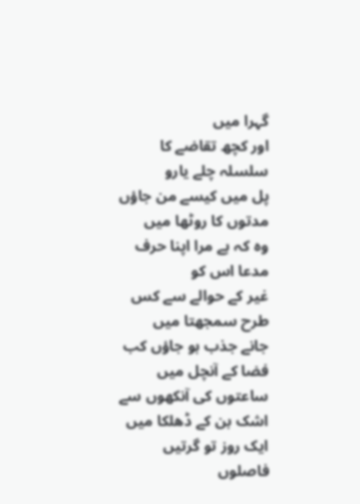گہرا میں
اور کچھ تقاضے کا سلسلہ چلے یارو
پل میں کیسے من جاؤں مدتوں کا روٹھا میں
وہ کہ ہے مرا اپنا حرف مدعا اس کو
غیر کے حوالے سے کس طرح سمجھتا میں
جانے جذب ہو جاؤں کب فضا کے آنچل میں
ساعتوں کی آنکھوں سے اشک بن کے ڈھلکا میں
ایک روز تو گرتیں فاصلوں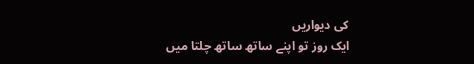کی دیواریں
ایک روز تو اپنے ساتھ ساتھ چلتا میں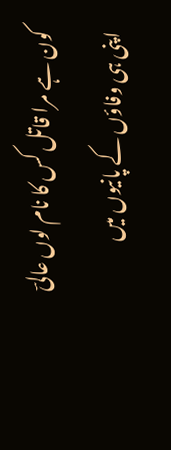کون ہے مرا قاتل کس کا نام لوں عالیؔ
اپنی ہی وفاؤں کے پانیوں میں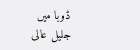ڈوبا میں
جلیل عالی